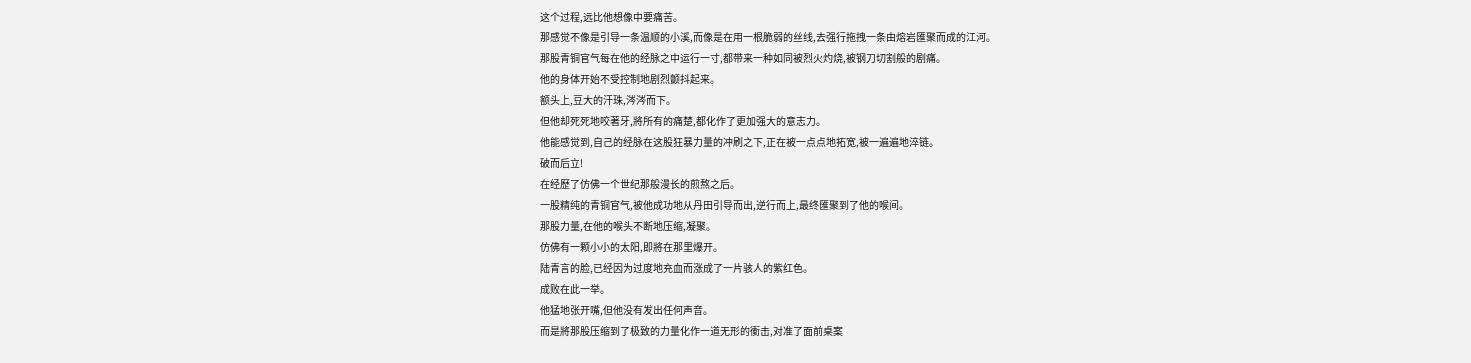这个过程,远比他想像中要痛苦。
那感觉不像是引导一条温顺的小溪,而像是在用一根脆弱的丝线,去强行拖拽一条由熔岩匯聚而成的江河。
那股青铜官气每在他的经脉之中运行一寸,都带来一种如同被烈火灼烧,被钢刀切割般的剧痛。
他的身体开始不受控制地剧烈颤抖起来。
额头上,豆大的汗珠,涔涔而下。
但他却死死地咬著牙,將所有的痛楚,都化作了更加强大的意志力。
他能感觉到,自己的经脉在这股狂暴力量的冲刷之下,正在被一点点地拓宽,被一遍遍地淬链。
破而后立!
在经歷了仿佛一个世纪那般漫长的煎熬之后。
一股精纯的青铜官气,被他成功地从丹田引导而出,逆行而上,最终匯聚到了他的喉间。
那股力量,在他的喉头不断地压缩,凝聚。
仿佛有一颗小小的太阳,即將在那里爆开。
陆青言的脸,已经因为过度地充血而涨成了一片骇人的紫红色。
成败在此一举。
他猛地张开嘴,但他没有发出任何声音。
而是將那股压缩到了极致的力量化作一道无形的衝击,对准了面前桌案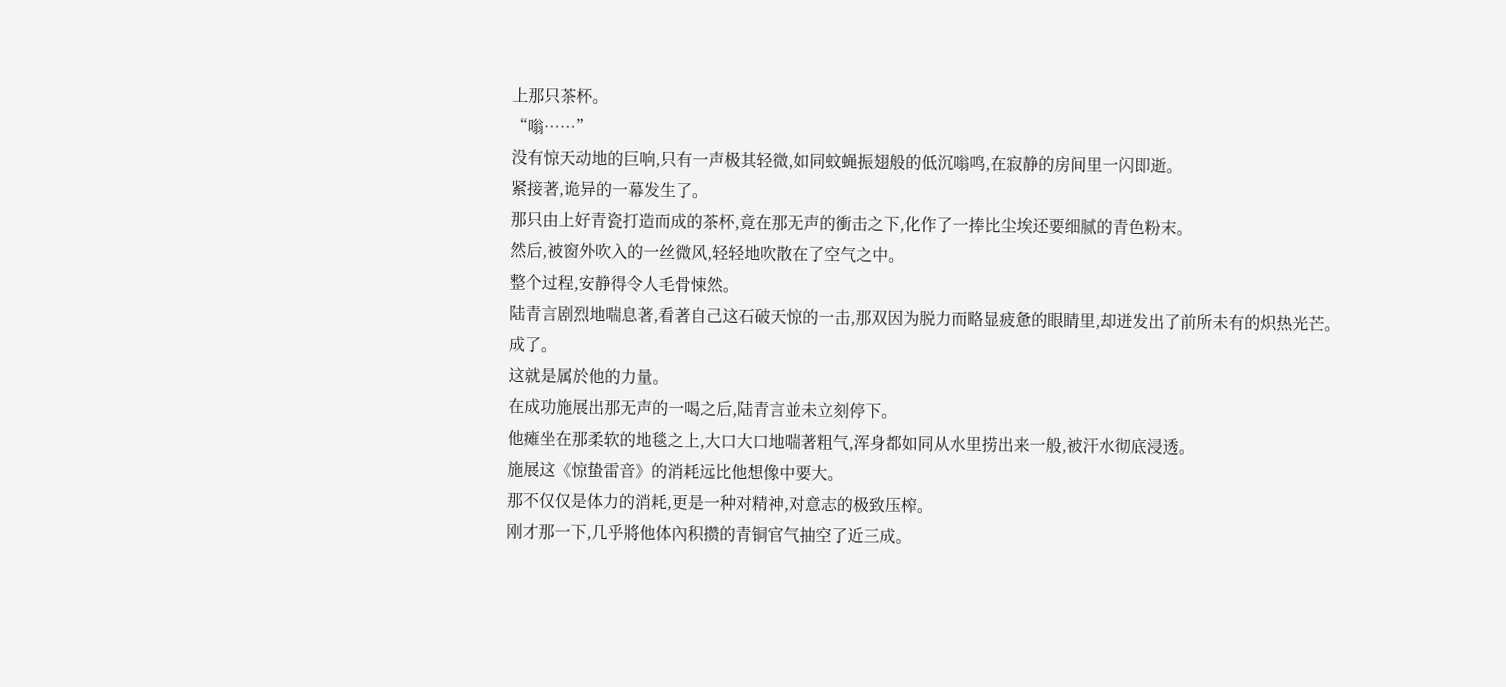上那只茶杯。
“嗡……”
没有惊天动地的巨响,只有一声极其轻微,如同蚊蝇振翅般的低沉嗡鸣,在寂静的房间里一闪即逝。
紧接著,诡异的一幕发生了。
那只由上好青瓷打造而成的茶杯,竟在那无声的衝击之下,化作了一捧比尘埃还要细腻的青色粉末。
然后,被窗外吹入的一丝微风,轻轻地吹散在了空气之中。
整个过程,安静得令人毛骨悚然。
陆青言剧烈地喘息著,看著自己这石破天惊的一击,那双因为脱力而略显疲惫的眼睛里,却迸发出了前所未有的炽热光芒。
成了。
这就是属於他的力量。
在成功施展出那无声的一喝之后,陆青言並未立刻停下。
他瘫坐在那柔软的地毯之上,大口大口地喘著粗气,浑身都如同从水里捞出来一般,被汗水彻底浸透。
施展这《惊蛰雷音》的消耗远比他想像中要大。
那不仅仅是体力的消耗,更是一种对精神,对意志的极致压榨。
刚才那一下,几乎將他体內积攒的青铜官气抽空了近三成。